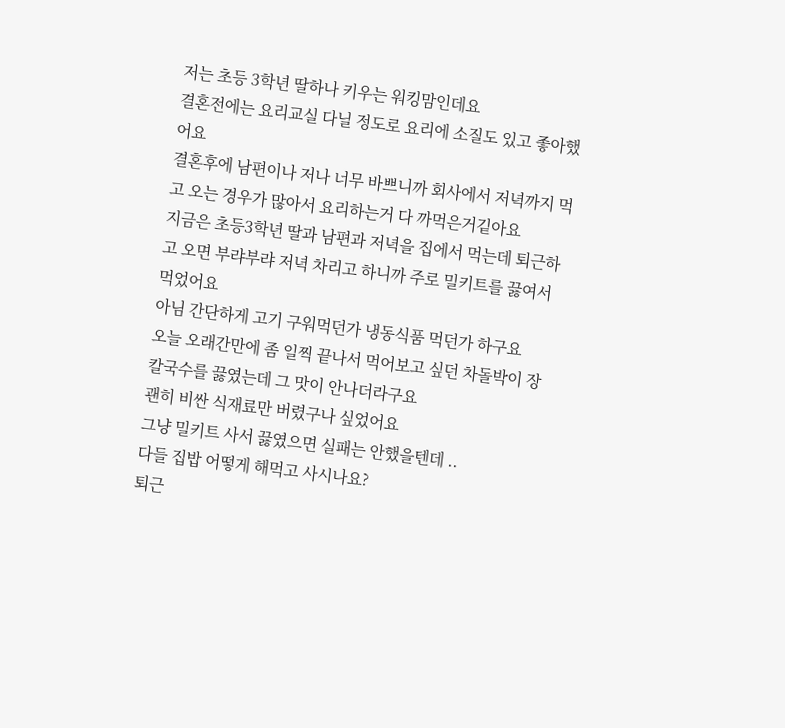저는 초등 3학년 딸하나 키우는 워킹맘인데요
결혼전에는 요리교실 다닐 정도로 요리에 소질도 있고 좋아했어요
결혼후에 남편이나 저나 너무 바쁘니까 회사에서 저녁까지 먹고 오는 경우가 많아서 요리하는거 다 까먹은거깉아요
지금은 초등3학년 딸과 남편과 저녁을 집에서 먹는데 퇴근하고 오면 부랴부랴 저녁 차리고 하니까 주로 밀키트를 끓여서 먹었어요
아님 간단하게 고기 구워먹던가 냉동식품 먹던가 하구요
오늘 오래간만에 좀 일찍 끝나서 먹어보고 싶던 차돌박이 장칼국수를 끓였는데 그 맛이 안나더라구요
괜히 비싼 식재료만 버렸구나 싶었어요
그냥 밀키트 사서 끓였으면 실패는 안했을텐데 ..
다들 집밥 어떻게 해먹고 사시나요?
퇴근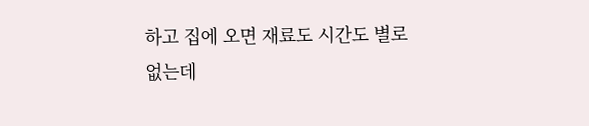하고 집에 오면 재료도 시간도 별로 없는데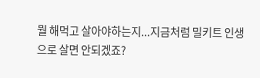뭘 해먹고 살아야하는지...지금처럼 밀키트 인생으로 살면 안되겠죠?